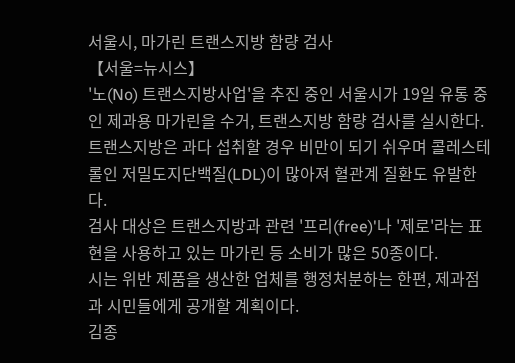서울시, 마가린 트랜스지방 함량 검사
【서울=뉴시스】
'노(No) 트랜스지방사업'을 추진 중인 서울시가 19일 유통 중인 제과용 마가린을 수거, 트랜스지방 함량 검사를 실시한다.
트랜스지방은 과다 섭취할 경우 비만이 되기 쉬우며 콜레스테롤인 저밀도지단백질(LDL)이 많아져 혈관계 질환도 유발한다.
검사 대상은 트랜스지방과 관련 '프리(free)'나 '제로'라는 표현을 사용하고 있는 마가린 등 소비가 많은 50종이다.
시는 위반 제품을 생산한 업체를 행정처분하는 한편, 제과점과 시민들에게 공개할 계획이다.
김종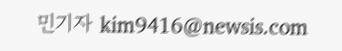민기자 kim9416@newsis.com